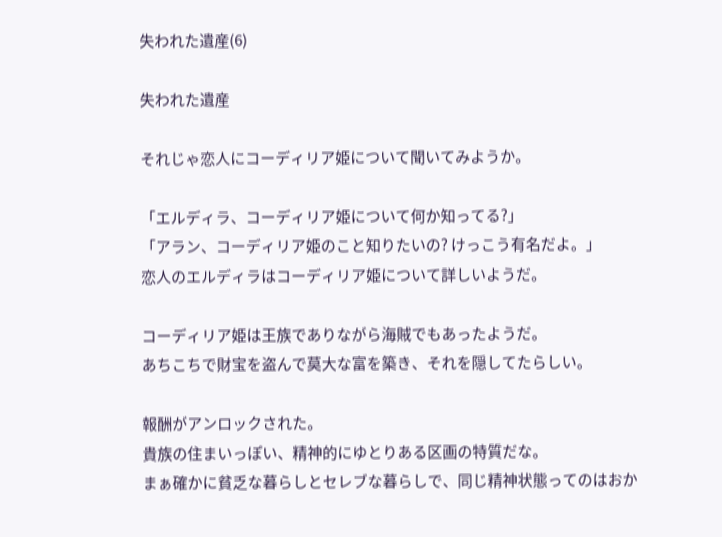失われた遺産(6)

失われた遺産

それじゃ恋人にコーディリア姫について聞いてみようか。

「エルディラ、コーディリア姫について何か知ってる?」
「アラン、コーディリア姫のこと知りたいの? けっこう有名だよ。」
恋人のエルディラはコーディリア姫について詳しいようだ。

コーディリア姫は王族でありながら海賊でもあったようだ。
あちこちで財宝を盗んで莫大な富を築き、それを隠してたらしい。

報酬がアンロックされた。
貴族の住まいっぽい、精神的にゆとりある区画の特質だな。
まぁ確かに貧乏な暮らしとセレブな暮らしで、同じ精神状態ってのはおか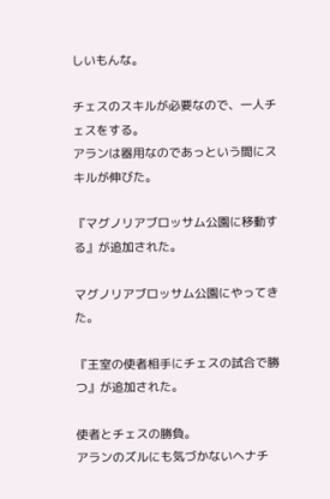しいもんな。

チェスのスキルが必要なので、一人チェスをする。
アランは器用なのであっという間にスキルが伸びた。

『マグノリアブロッサム公園に移動する』が追加された。

マグノリアブロッサム公園にやってきた。

『王室の使者相手にチェスの試合で勝つ』が追加された。

使者とチェスの勝負。
アランのズルにも気づかないヘナチ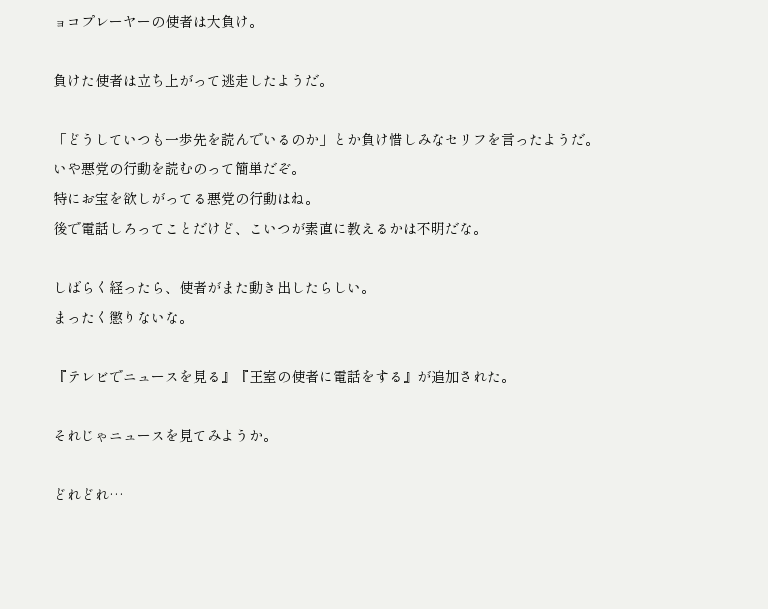ョコプレーヤーの使者は大負け。

負けた使者は立ち上がって逃走したようだ。

「どうしていつも一歩先を読んでいるのか」とか負け惜しみなセリフを言ったようだ。
いや悪党の行動を読むのって簡単だぞ。
特にお宝を欲しがってる悪党の行動はね。
後で電話しろってことだけど、こいつが素直に教えるかは不明だな。

しばらく経ったら、使者がまた動き出したらしい。
まったく懲りないな。

『テレビでニュースを見る』『王室の使者に電話をする』が追加された。

それじゃニュースを見てみようか。

どれどれ…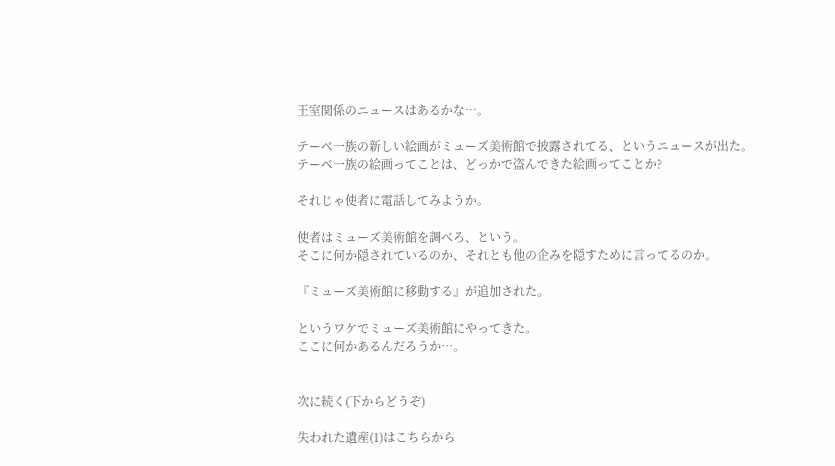王室関係のニュースはあるかな…。

テーベ一族の新しい絵画がミューズ美術館で披露されてる、というニュースが出た。
テーベ一族の絵画ってことは、どっかで盗んできた絵画ってことか?

それじゃ使者に電話してみようか。

使者はミューズ美術館を調べろ、という。
そこに何か隠されているのか、それとも他の企みを隠すために言ってるのか。

『ミューズ美術館に移動する』が追加された。

というワケでミューズ美術館にやってきた。
ここに何かあるんだろうか…。


次に続く(下からどうぞ)

失われた遺産(1)はこちらから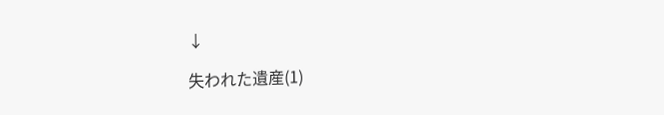↓

失われた遺産(1)